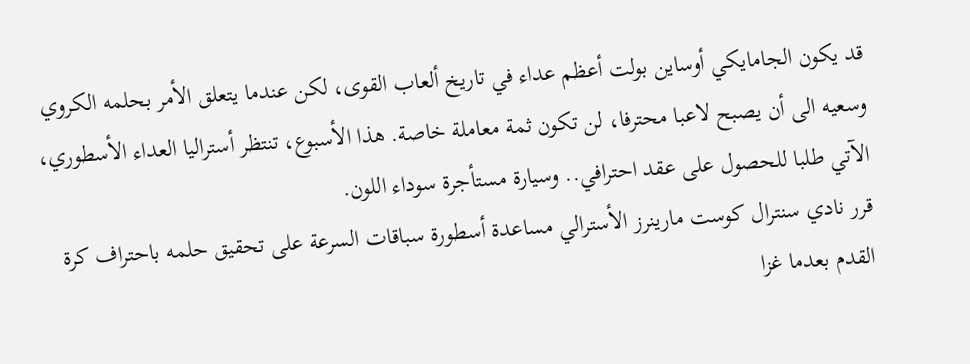قد يكون الجامايكي أوساين بولت أعظم عداء في تاريخ ألعاب القوى، لكن عندما يتعلق الأمر بحلمه الكروي وسعيه الى أن يصبح لاعبا محترفا، لن تكون ثمة معاملة خاصة. هذا الأسبوع، تنتظر أستراليا العداء الأسطوري، الآتي طلبا للحصول على عقد احترافي.. وسيارة مستأجرة سوداء اللون.
قرر نادي سنترال كوست مارينرز الأسترالي مساعدة أسطورة سباقات السرعة على تحقيق حلمه باحتراف كرة القدم بعدما غزا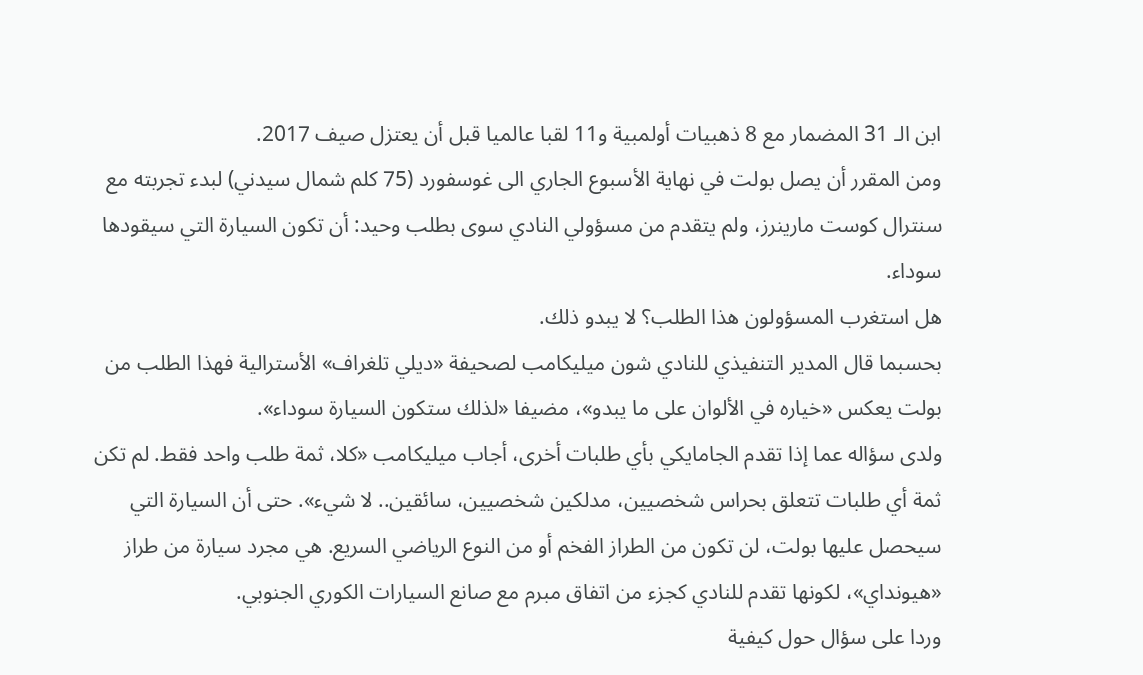ابن الـ 31 المضمار مع 8 ذهبيات أولمبية و11 لقبا عالميا قبل أن يعتزل صيف 2017.
ومن المقرر أن يصل بولت في نهاية الأسبوع الجاري الى غوسفورد (75 كلم شمال سيدني) لبدء تجربته مع سنترال كوست مارينرز، ولم يتقدم من مسؤولي النادي سوى بطلب وحيد: أن تكون السيارة التي سيقودها سوداء.
هل استغرب المسؤولون هذا الطلب؟ لا يبدو ذلك.
بحسبما قال المدير التنفيذي للنادي شون ميليكامب لصحيفة «ديلي تلغراف» الأسترالية فهذا الطلب من بولت يعكس «خياره في الألوان على ما يبدو»، مضيفا «لذلك ستكون السيارة سوداء».
ولدى سؤاله عما إذا تقدم الجامايكي بأي طلبات أخرى، أجاب ميليكامب «كلا، ثمة طلب واحد فقط. لم تكن ثمة أي طلبات تتعلق بحراس شخصيين، مدلكين شخصيين، سائقين.. لا شيء». حتى أن السيارة التي سيحصل عليها بولت، لن تكون من الطراز الفخم أو من النوع الرياضي السريع. هي مجرد سيارة من طراز «هيونداي»، لكونها تقدم للنادي كجزء من اتفاق مبرم مع صانع السيارات الكوري الجنوبي.
وردا على سؤال حول كيفية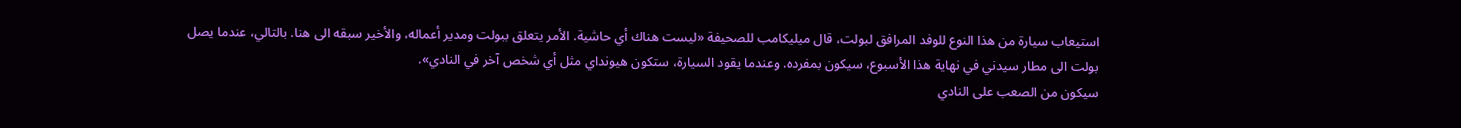استيعاب سيارة من هذا النوع للوفد المرافق لبولت، قال ميليكامب للصحيفة «ليست هناك أي حاشية. الأمر يتعلق ببولت ومدير أعماله، والأخير سبقه الى هنا. بالتالي، عندما يصل بولت الى مطار سيدني في نهاية هذا الأسبوع، سيكون بمفرده. وعندما يقود السيارة، ستكون هيونداي مثل أي شخص آخر في النادي».
سيكون من الصعب على النادي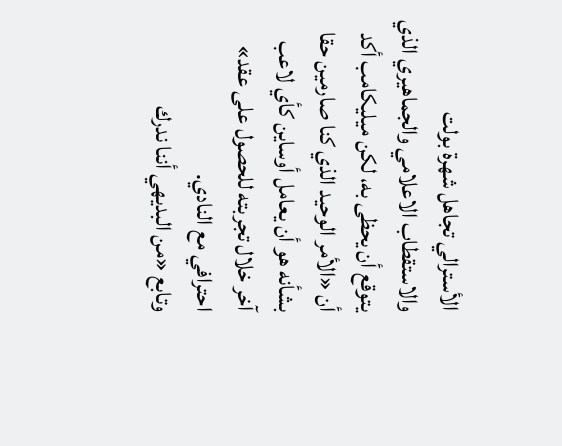الأسترالي تجاهل شهرة بولت والاستقطاب الاعلامي والجماهيري الذي يتوقع أن يحظى به، لكن ميليكامب أكد أن «الأمر الوحيد الذي كنا صارمين حقا بشأنه هو أن يعامل أوساين كأي لاعب آخر خلال تجربته للحصول على عقد» احترافي مع النادي.
وتابع «من البديهي أننا ندرك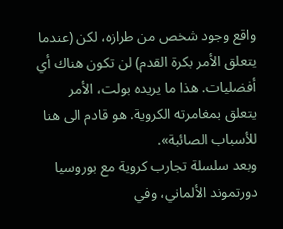واقع وجود شخص من طرازه، لكن (عندما يتعلق الأمر بكرة القدم) لن تكون هناك أي أفضليات. هذا ما يريده بولت، الأمر يتعلق بمغامرته الكروية. هو قادم الى هنا للأسباب الصائبة».
وبعد سلسلة تجارب كروية مع بوروسيا دورتموند الألماني، وفي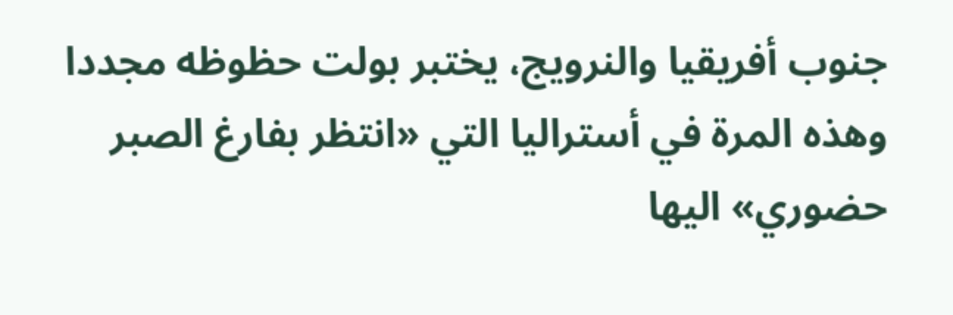جنوب أفريقيا والنرويج، يختبر بولت حظوظه مجددا وهذه المرة في أستراليا التي «انتظر بفارغ الصبر حضوري» اليها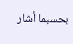بحسبما أشار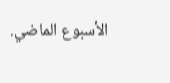الأسبوع الماضي.